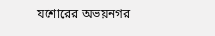যশোরের অভয়নগর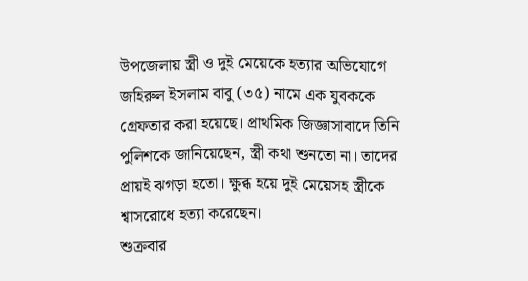উপজেলায় স্ত্রী ও দুই মেয়েকে হত্যার অভিযোগে জহিরুল ইসলাম বাবু (৩৫) নামে এক যুবককে গ্রেফতার করা হয়েছে। প্রাথমিক জিজ্ঞাসাবাদে তিনি পুলিশকে জানিয়েছেন, স্ত্রী কথা শুনতো না। তাদের প্রায়ই ঝগড়া হতো। ক্ষুব্ধ হয়ে দুই মেয়েসহ স্ত্রীকে শ্বাসরোধে হত্যা করেছেন।
শুক্রবার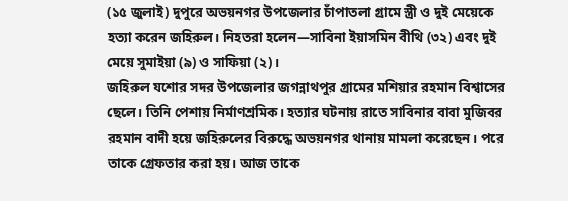(১৫ জুলাই) দুপুরে অভয়নগর উপজেলার চাঁপাতলা গ্রামে স্ত্রী ও দুই মেয়েকে হত্যা করেন জহিরুল। নিহতরা হলেন—সাবিনা ইয়াসমিন বীথি (৩২) এবং দুই মেয়ে সুমাইয়া (৯) ও সাফিয়া (২)।
জহিরুল যশোর সদর উপজেলার জগন্নাথপুর গ্রামের মশিয়ার রহমান বিশ্বাসের ছেলে। তিনি পেশায় নির্মাণশ্রমিক। হত্যার ঘটনায় রাতে সাবিনার বাবা মুজিবর রহমান বাদী হয়ে জহিরুলের বিরুদ্ধে অভয়নগর থানায় মামলা করেছেন। পরে তাকে গ্রেফতার করা হয়। আজ তাকে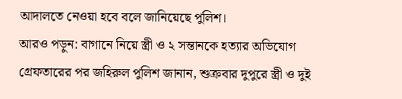আদালতে নেওয়া হবে বলে জানিয়েছে পুলিশ।
আরও পড়ুন: বাগানে নিয়ে স্ত্রী ও ২ সন্তানকে হত্যার অভিযোগ
গ্রেফতারের পর জহিরুল পুলিশ জানান, শুক্রবার দুপুরে স্ত্রী ও দুই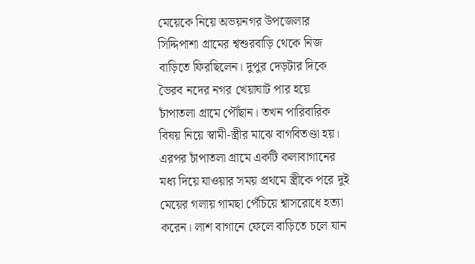মেয়েকে নিয়ে অভয়নগর উপজেলার সিদ্দিপাশা গ্রামের শ্বশুরবাড়ি থেকে নিজ বাড়িতে ফিরছিলেন। দুপুর দেড়টার দিকে ভৈরব নদের নগর খেয়াঘাট পার হয়ে চাঁপাতলা গ্রামে পৌঁছান। তখন পারিবারিক বিষয় নিয়ে স্বামী-স্ত্রীর মাঝে বাগবিতণ্ডা হয়। এরপর চাঁপাতলা গ্রামে একটি কলাবাগানের মধ্য দিয়ে যাওয়ার সময় প্রথমে স্ত্রীকে পরে দুই মেয়ের গলায় গামছা পেঁচিয়ে শ্বাসরোধে হত্যা করেন। লাশ বাগানে ফেলে বাড়িতে চলে যান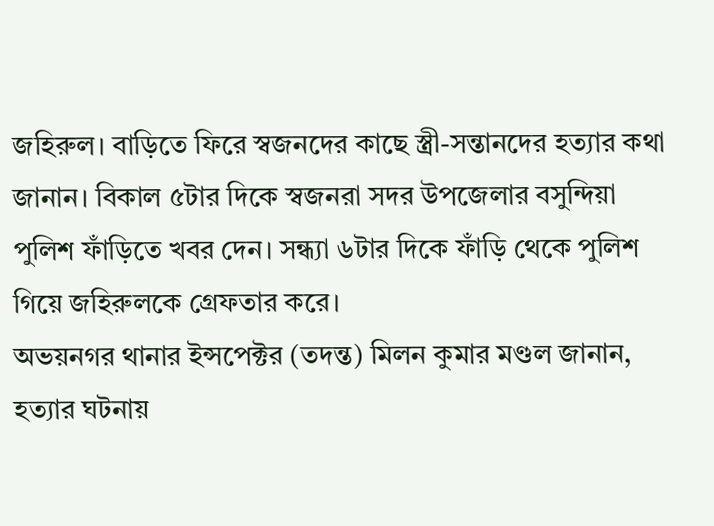জহিরুল। বাড়িতে ফিরে স্বজনদের কাছে স্ত্রী-সন্তানদের হত্যার কথা জানান। বিকাল ৫টার দিকে স্বজনরা সদর উপজেলার বসুন্দিয়া পুলিশ ফাঁড়িতে খবর দেন। সন্ধ্যা ৬টার দিকে ফাঁড়ি থেকে পুলিশ গিয়ে জহিরুলকে গ্রেফতার করে।
অভয়নগর থানার ইন্সপেক্টর (তদন্ত) মিলন কুমার মণ্ডল জানান, হত্যার ঘটনায়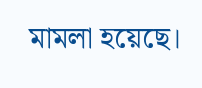মামলা হয়েছে।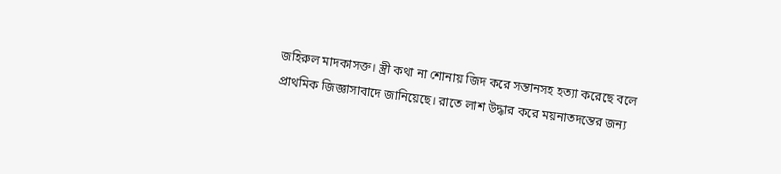জহিরুল মাদকাসক্ত। স্ত্রী কথা না শোনায় জিদ করে সন্তানসহ হত্যা করেছে বলে প্রাথমিক জিজ্ঞাসাবাদে জানিয়েছে। রাতে লাশ উদ্ধার করে ময়নাতদন্তের জন্য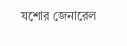যশোর জেনারেল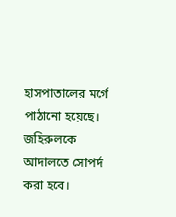হাসপাতালের মর্গে পাঠানো হয়েছে। জহিরুলকে আদালতে সোপর্দ করা হবে।